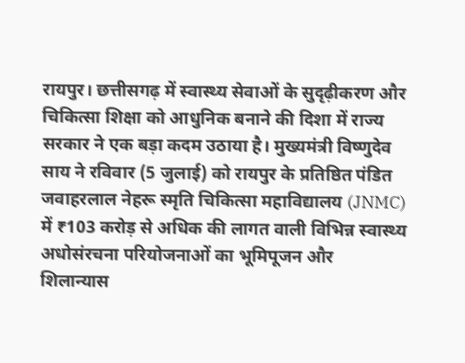रायपुर। छत्तीसगढ़ में स्वास्थ्य सेवाओं के सुदृढ़ीकरण और चिकित्सा शिक्षा को आधुनिक बनाने की दिशा में राज्य सरकार ने एक बड़ा कदम उठाया है। मुख्यमंत्री विष्णुदेव साय ने रविवार (5 जुलाई) को रायपुर के प्रतिष्ठित पंडित जवाहरलाल नेहरू स्मृति चिकित्सा महाविद्यालय (JNMC) में ₹103 करोड़ से अधिक की लागत वाली विभिन्न स्वास्थ्य अधोसंरचना परियोजनाओं का भूमिपूजन और शिलान्यास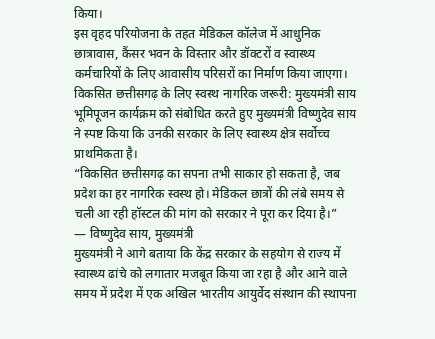किया।
इस वृहद परियोजना के तहत मेडिकल कॉलेज में आधुनिक छात्रावास, कैंसर भवन के विस्तार और डॉक्टरों व स्वास्थ्य कर्मचारियों के लिए आवासीय परिसरों का निर्माण किया जाएगा।
विकसित छत्तीसगढ़ के लिए स्वस्थ नागरिक जरूरी: मुख्यमंत्री साय
भूमिपूजन कार्यक्रम को संबोधित करते हुए मुख्यमंत्री विष्णुदेव साय ने स्पष्ट किया कि उनकी सरकार के लिए स्वास्थ्य क्षेत्र सर्वोच्च प्राथमिकता है।
“विकसित छत्तीसगढ़ का सपना तभी साकार हो सकता है, जब प्रदेश का हर नागरिक स्वस्थ हो। मेडिकल छात्रों की लंबे समय से चली आ रही हॉस्टल की मांग को सरकार ने पूरा कर दिया है।”
— विष्णुदेव साय, मुख्यमंत्री
मुख्यमंत्री ने आगे बताया कि केंद्र सरकार के सहयोग से राज्य में स्वास्थ्य ढांचे को लगातार मजबूत किया जा रहा है और आने वाले समय में प्रदेश में एक अखिल भारतीय आयुर्वेद संस्थान की स्थापना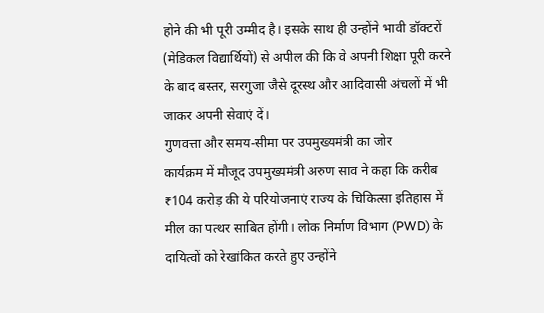होने की भी पूरी उम्मीद है। इसके साथ ही उन्होंने भावी डॉक्टरों (मेडिकल विद्यार्थियों) से अपील की कि वे अपनी शिक्षा पूरी करने के बाद बस्तर, सरगुजा जैसे दूरस्थ और आदिवासी अंचलों में भी जाकर अपनी सेवाएं दें।
गुणवत्ता और समय-सीमा पर उपमुख्यमंत्री का जोर
कार्यक्रम में मौजूद उपमुख्यमंत्री अरुण साव ने कहा कि करीब ₹104 करोड़ की ये परियोजनाएं राज्य के चिकित्सा इतिहास में मील का पत्थर साबित होंगी। लोक निर्माण विभाग (PWD) के दायित्वों को रेखांकित करते हुए उन्होंने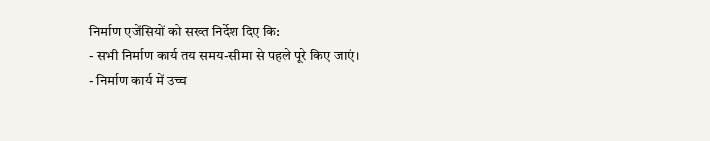निर्माण एजेंसियों को सख्त निर्देश दिए कि:
- सभी निर्माण कार्य तय समय-सीमा से पहले पूरे किए जाएं।
- निर्माण कार्य में उच्च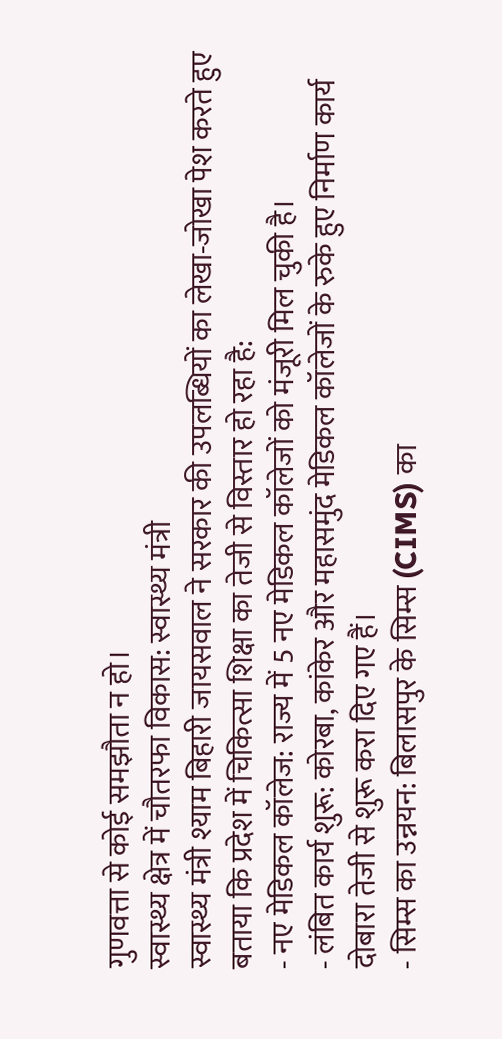गुणवत्ता से कोई समझौता न हो।
स्वास्थ्य क्षेत्र में चौतरफा विकास: स्वास्थ्य मंत्री
स्वास्थ्य मंत्री श्याम बिहारी जायसवाल ने सरकार की उपलब्धियों का लेखा-जोखा पेश करते हुए बताया कि प्रदेश में चिकित्सा शिक्षा का तेजी से विस्तार हो रहा है:
- नए मेडिकल कॉलेज: राज्य में 5 नए मेडिकल कॉलेजों को मंजूरी मिल चुकी है।
- लंबित कार्य शुरू: कोरबा, कांकेर और महासमुंद मेडिकल कॉलेजों के रुके हुए निर्माण कार्य दोबारा तेजी से शुरू करा दिए गए हैं।
- सिम्स का उन्नयन: बिलासपुर के सिम्स (CIMS) का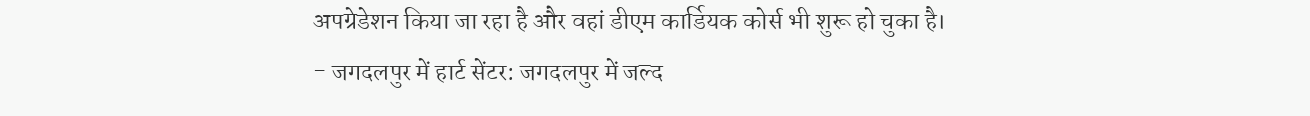अपग्रेडेशन किया जा रहा है और वहां डीएम कार्डियक कोर्स भी शुरू हो चुका है।
- जगदलपुर में हार्ट सेंटर: जगदलपुर में जल्द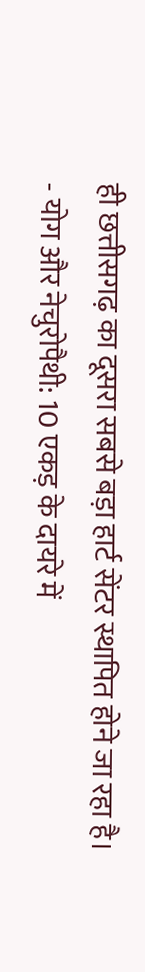ही छत्तीसगढ़ का दूसरा सबसे बड़ा हार्ट सेंटर स्थापित होने जा रहा है।
- योग और नेचुरोपैथी: 10 एकड़ के दायरे में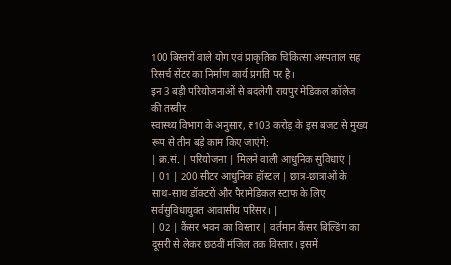100 बिस्तरों वाले योग एवं प्राकृतिक चिकित्सा अस्पताल सह रिसर्च सेंटर का निर्माण कार्य प्रगति पर है।
इन 3 बड़ी परियोजनाओं से बदलेगी रायपुर मेडिकल कॉलेज की तस्वीर
स्वास्थ्य विभाग के अनुसार, ₹103 करोड़ के इस बजट से मुख्य रूप से तीन बड़े काम किए जाएंगे:
| क्र.सं. | परियोजना | मिलने वाली आधुनिक सुविधाएं |
| 01 | 200 सीटर आधुनिक हॉस्टल | छात्र-छात्राओं के साथ-साथ डॉक्टरों और पैरामेडिकल स्टाफ के लिए सर्वसुविधायुक्त आवासीय परिसर। |
| 02 | कैंसर भवन का विस्तार | वर्तमान कैंसर बिल्डिंग का दूसरी से लेकर छठवीं मंजिल तक विस्तार। इसमें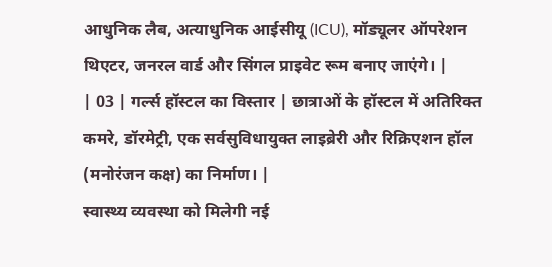आधुनिक लैब, अत्याधुनिक आईसीयू (ICU), मॉड्यूलर ऑपरेशन थिएटर, जनरल वार्ड और सिंगल प्राइवेट रूम बनाए जाएंगे। |
| 03 | गर्ल्स हॉस्टल का विस्तार | छात्राओं के हॉस्टल में अतिरिक्त कमरे, डॉरमेट्री, एक सर्वसुविधायुक्त लाइब्रेरी और रिक्रिएशन हॉल (मनोरंजन कक्ष) का निर्माण। |
स्वास्थ्य व्यवस्था को मिलेगी नई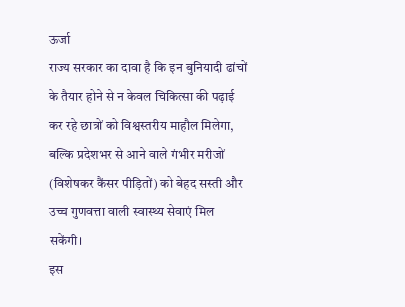ऊर्जा
राज्य सरकार का दावा है कि इन बुनियादी ढांचों के तैयार होने से न केवल चिकित्सा की पढ़ाई कर रहे छात्रों को विश्वस्तरीय माहौल मिलेगा, बल्कि प्रदेशभर से आने वाले गंभीर मरीजों (विशेषकर कैंसर पीड़ितों) को बेहद सस्ती और उच्च गुणवत्ता वाली स्वास्थ्य सेवाएं मिल सकेंगी।
इस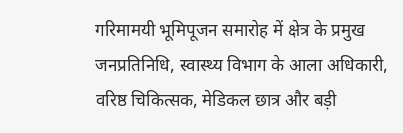गरिमामयी भूमिपूजन समारोह में क्षेत्र के प्रमुख जनप्रतिनिधि, स्वास्थ्य विभाग के आला अधिकारी, वरिष्ठ चिकित्सक, मेडिकल छात्र और बड़ी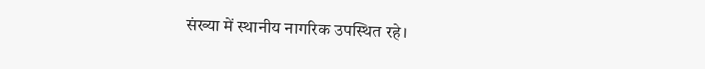संख्या में स्थानीय नागरिक उपस्थित रहे।